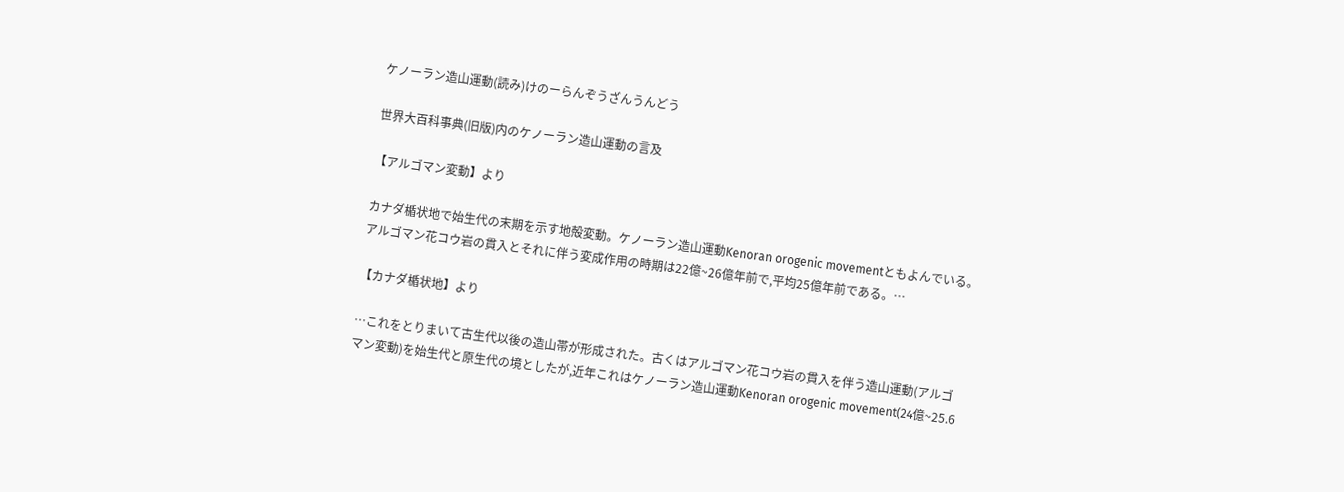ケノーラン造山運動(読み)けのーらんぞうざんうんどう

世界大百科事典(旧版)内のケノーラン造山運動の言及

【アルゴマン変動】より

カナダ楯状地で始生代の末期を示す地殻変動。ケノーラン造山運動Kenoran orogenic movementともよんでいる。アルゴマン花コウ岩の貫入とそれに伴う変成作用の時期は22億~26億年前で,平均25億年前である。…

【カナダ楯状地】より

…これをとりまいて古生代以後の造山帯が形成された。古くはアルゴマン花コウ岩の貫入を伴う造山運動(アルゴマン変動)を始生代と原生代の境としたが,近年これはケノーラン造山運動Kenoran orogenic movement(24億~25.6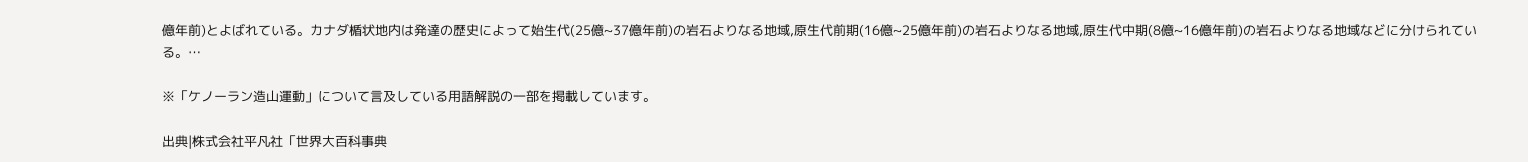億年前)とよばれている。カナダ楯状地内は発達の歴史によって始生代(25億~37億年前)の岩石よりなる地域,原生代前期(16億~25億年前)の岩石よりなる地域,原生代中期(8億~16億年前)の岩石よりなる地域などに分けられている。…

※「ケノーラン造山運動」について言及している用語解説の一部を掲載しています。

出典|株式会社平凡社「世界大百科事典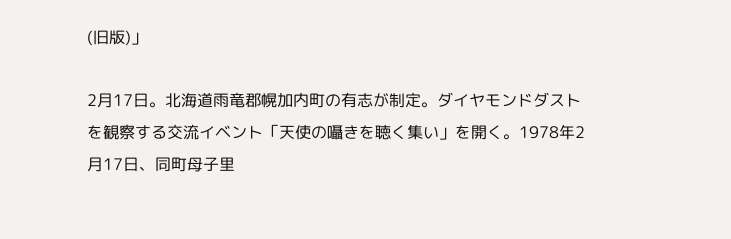(旧版)」

2月17日。北海道雨竜郡幌加内町の有志が制定。ダイヤモンドダストを観察する交流イベント「天使の囁きを聴く集い」を開く。1978年2月17日、同町母子里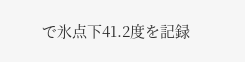で氷点下41.2度を記録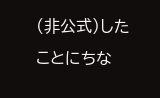(非公式)したことにちな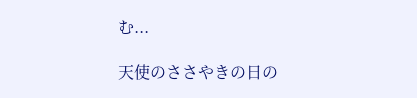む...

天使のささやきの日の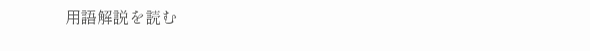用語解説を読む